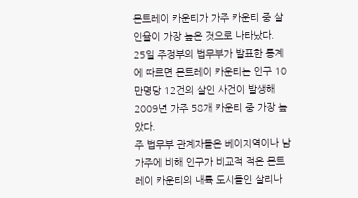몬트레이 카운티가 가주 카운티 중 살인율이 가장 높은 것으로 나타났다.
25일 주정부의 법무부가 발표한 통계에 따르면 몬트레이 카운티는 인구 10만명당 12건의 살인 사건이 발생해 2009년 가주 58개 카운티 중 가장 높았다.
주 법무부 관계자들은 베이지역이나 남가주에 비해 인구가 비교적 적은 몬트레이 카운티의 내륙 도시들인 살리나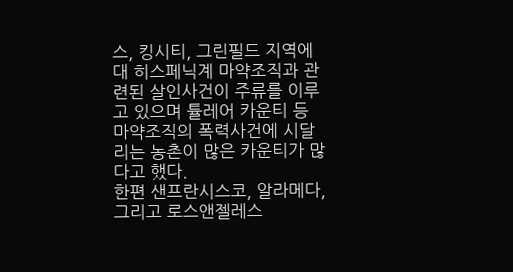스, 킹시티, 그린필드 지역에 대 히스페닉계 마약조직과 관련된 살인사건이 주류를 이루고 있으며 튤레어 카운티 등 마약조직의 폭력사건에 시달리는 농촌이 많은 카운티가 많다고 했다.
한편 샌프란시스코, 알라메다, 그리고 로스앤젤레스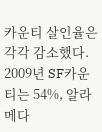카운티 살인율은 각각 감소했다. 2009년 SF카운티는 54%, 알라메다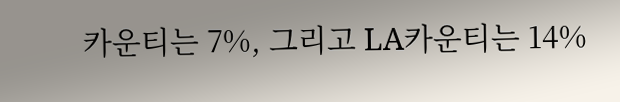카운티는 7%, 그리고 LA카운티는 14%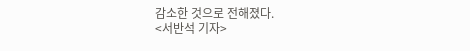감소한 것으로 전해졌다.
<서반석 기자>